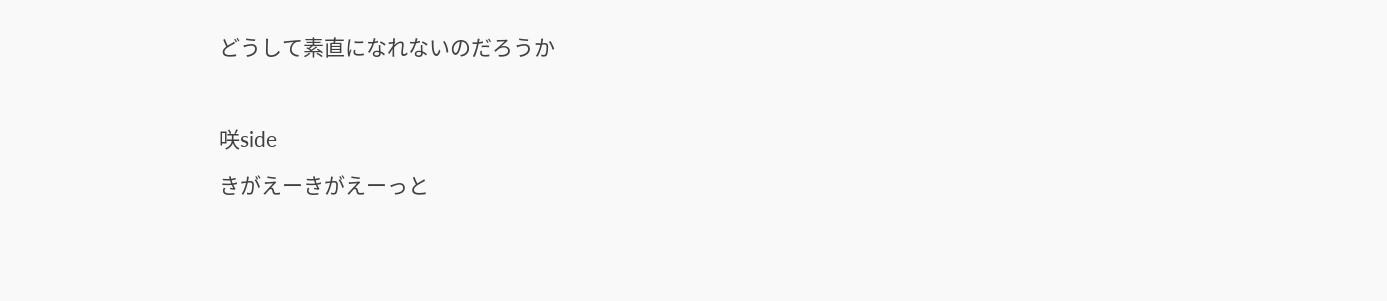どうして素直になれないのだろうか



咲side

きがえーきがえーっと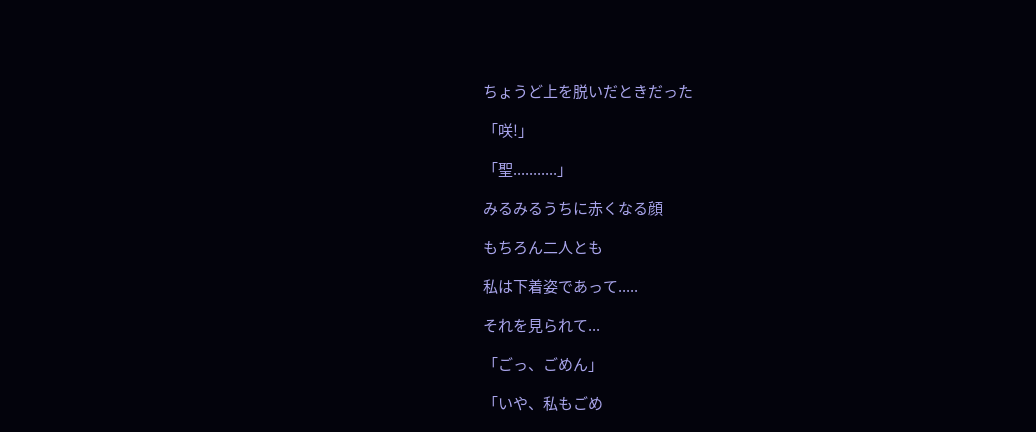ちょうど上を脱いだときだった

「咲!」

「聖...........」

みるみるうちに赤くなる顔

もちろん二人とも

私は下着姿であって.....

それを見られて...

「ごっ、ごめん」

「いや、私もごめ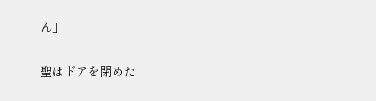ん」

聖はドアを閉めた